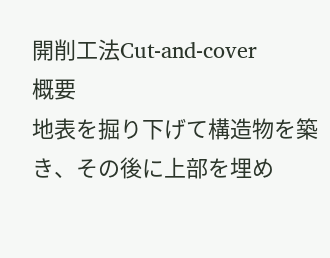開削工法Cut-and-cover
概要
地表を掘り下げて構造物を築き、その後に上部を埋め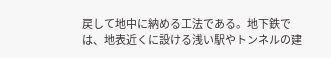戻して地中に納める工法である。地下鉄では、地表近くに設ける浅い駅やトンネルの建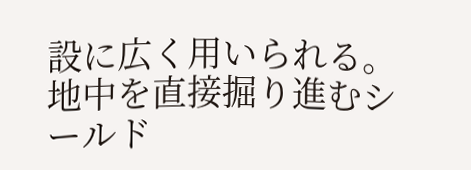設に広く用いられる。地中を直接掘り進むシールド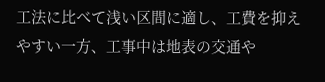工法に比べて浅い区間に適し、工費を抑えやすい一方、工事中は地表の交通や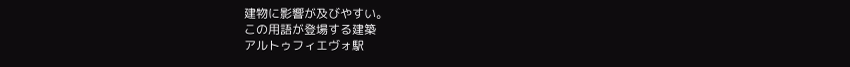建物に影響が及びやすい。
この用語が登場する建築
アルトゥフィエヴォ駅